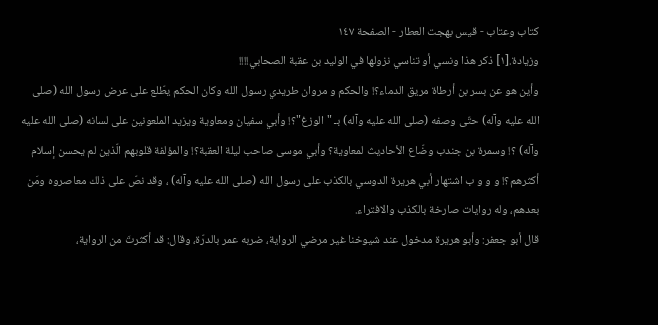كتاب وعتاب - قيس بهجت العطار - الصفحة ١٤٧
وزيادة.[١] ذكر هذا ونسي أو تناسي نزولها في الوليد بن عقبة الصحابي!!!!
وأين هو عن بسر بن أرطاة مريق الدماء؟! والحكم و مروان طريدي رسول الله وكان الحكم يطّلع على عرض رسول الله (صلى الله عليه وآله) حتّى وصفه (صلى الله عليه وآله) بـ "الوزغ"؟! وأبي سفيان ومعاوية ويزيد الملعونين على لسانه (صلى الله عليه وآله) ؟! وسمرة بن جندب وضّاع الأحاديث لمعاوية؟ وأبي موسى صاحب ليلة العقبة؟! والمؤلفة قلوبهم الّذين لم يحسن إسلام أكثرهم؟! و و و ب اشتهار أبي هريرة الدوسي بالكذب على رسول الله (صلى الله عليه وآله) ، وقد نصّ على ذلك معاصروه ومَن بعدهم، وله روايات صارخة بالكذب والافتراء.
قال أبو جعفر: وأبو هريرة مدخول عند شيوخنا غير مرضي الرواية، ضربه عمر بالدرّة، وقال: قد أكثرتَ من الرواية،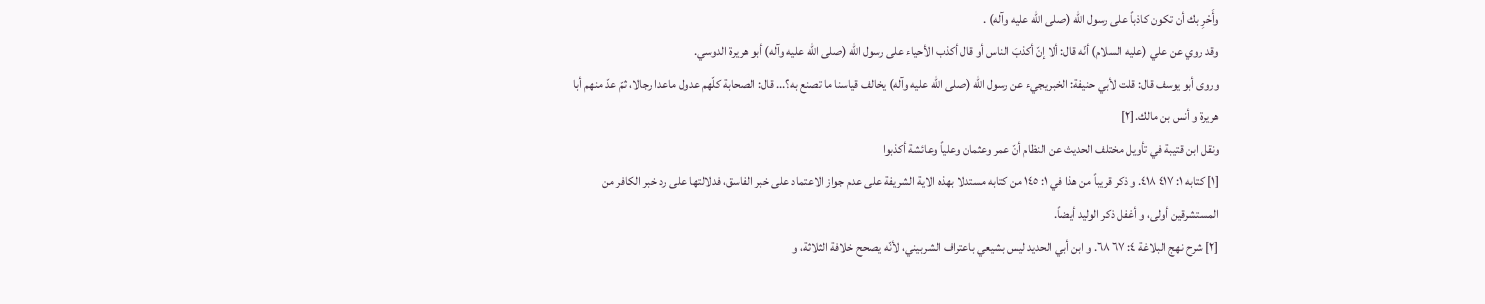وأَحْرِ بك أن تكون كاذباً على رسول الله (صلى الله عليه وآله) .
وقد روي عن علي (عليه السلام) أنّه قال: ألا إنّ أكذبَ الناس أو قال أكذب الأحياء على رسول الله (صلى الله عليه وآله) أبو هريرة الدوسي.
وروى أبو يوسف قال: قلت لأبي حنيفة: الخبريجيء عن رسول الله (صلى الله عليه وآله) يخالف قياسنا ما تصنع به؟... قال: الصحابة كلّهم عدول ماعدا رجالا، ثمّ عدّ منهم أبا هريرة و أنس بن مالك.[٢]
ونقل ابن قتيبة في تأويل مختلف الحديث عن النظام أنّ عمر وعثمان وعلياً وعائشة أكذبوا
[١] كتابه ١: ٤١٧ ٤١٨. و ذكر قريباً من هذا في ١: ١٤٥ من كتابه مستدلا بهذه الاية الشريفة على عدم جواز الاعتماد على خبر الفاسق، فدلالتها على رد خبر الكافر من المستشرقين أولى، و أغفل ذكر الوليد أيضاً.
[٢] شرح نهج البلاغة ٤: ٦٧ ٦٨. و ابن أبي الحديد ليس بشيعي باعتراف الشربيني، لأنّه يصحح خلافة الثلاثة، و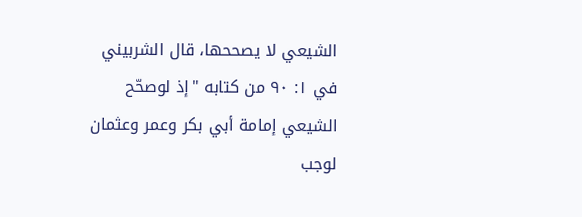الشيعي لا يصححها، قال الشربيني في ١: ٩٠ من كتابه "إذ لوصحّح الشيعي إمامة أبي بكر وعمر وعثمان لوجب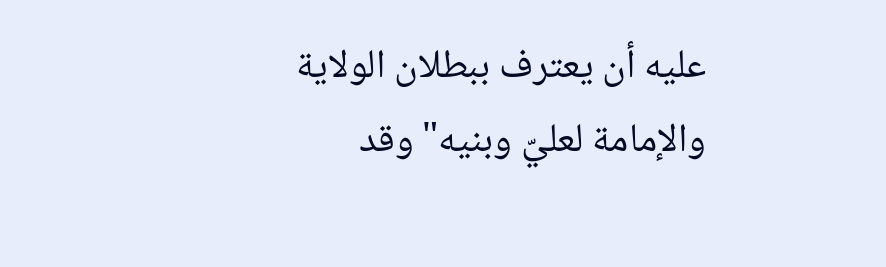عليه أن يعترف ببطلان الولاية والإمامة لعليّ وبنيه" وقد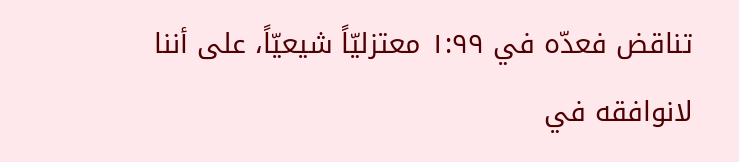تناقض فعدّه في ١:٩٩ معتزليّاً شيعيّاً، على أننا لانوافقه في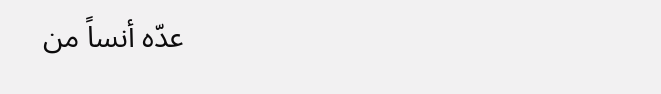عدّه أنساً من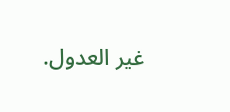غير العدول.